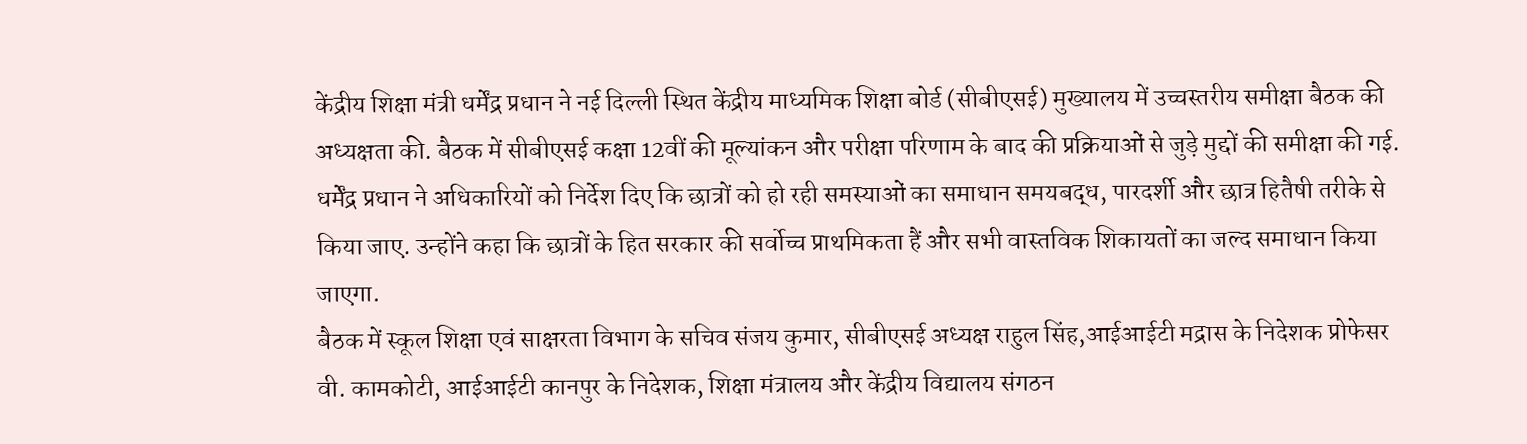केंद्रीय शिक्षा मंत्री धर्मेंद्र प्रधान ने नई दिल्ली स्थित केंद्रीय माध्यमिक शिक्षा बोर्ड (सीबीएसई) मुख्यालय में उच्चस्तरीय समीक्षा बैठक की अध्यक्षता की. बैठक में सीबीएसई कक्षा 12वीं की मूल्यांकन और परीक्षा परिणाम के बाद की प्रक्रियाओं से जुड़े मुद्दों की समीक्षा की गई.
धर्मेंद्र प्रधान ने अधिकारियों को निर्देश दिए कि छात्रों को हो रही समस्याओं का समाधान समयबद्ध, पारदर्शी और छात्र हितैषी तरीके से किया जाए. उन्होंने कहा कि छात्रों के हित सरकार की सर्वोच्च प्राथमिकता हैं और सभी वास्तविक शिकायतों का जल्द समाधान किया जाएगा.
बैठक में स्कूल शिक्षा एवं साक्षरता विभाग के सचिव संजय कुमार, सीबीएसई अध्यक्ष राहुल सिंह,आईआईटी मद्रास के निदेशक प्रोफेसर वी. कामकोटी, आईआईटी कानपुर के निदेशक, शिक्षा मंत्रालय और केंद्रीय विद्यालय संगठन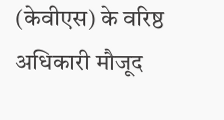(केवीएस) के वरिष्ठ अधिकारी मौजूद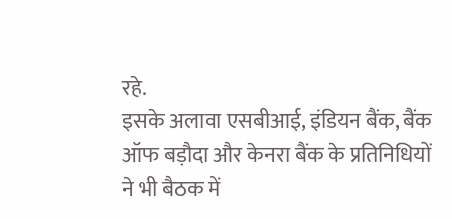रहे.
इसके अलावा एसबीआई, इंडियन बैंक, बैंक ऑफ बड़ौदा और केनरा बैंक के प्रतिनिधियों ने भी बैठक में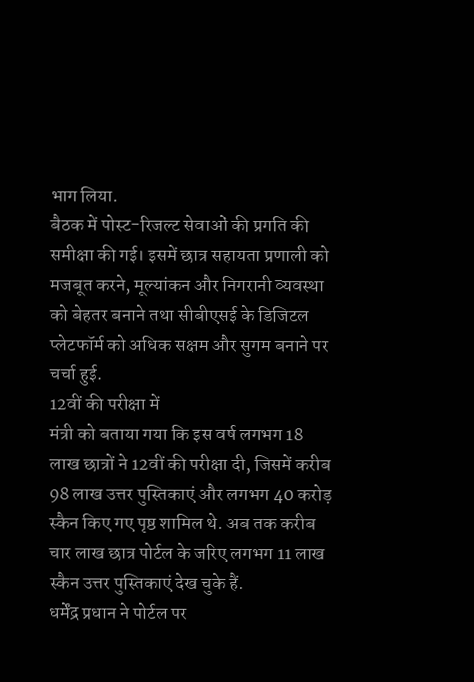भाग लिया.
बैठक में पोस्ट-रिजल्ट सेवाओं की प्रगति की समीक्षा की गई। इसमें छात्र सहायता प्रणाली को मजबूत करने, मूल्यांकन और निगरानी व्यवस्था को बेहतर बनाने तथा सीबीएसई के डिजिटल प्लेटफॉर्म को अधिक सक्षम और सुगम बनाने पर चर्चा हुई.
12वीं की परीक्षा में
मंत्री को बताया गया कि इस वर्ष लगभग 18 लाख छात्रों ने 12वीं की परीक्षा दी, जिसमें करीब 98 लाख उत्तर पुस्तिकाएं और लगभग 40 करोड़ स्कैन किए गए पृष्ठ शामिल थे. अब तक करीब चार लाख छात्र पोर्टल के जरिए लगभग 11 लाख स्कैन उत्तर पुस्तिकाएं देख चुके हैं.
धर्मेंद्र प्रधान ने पोर्टल पर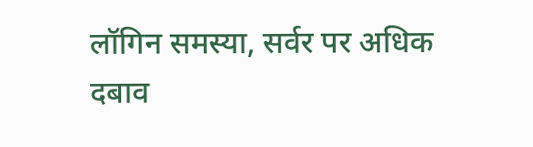लॉगिन समस्या, सर्वर पर अधिक दबाव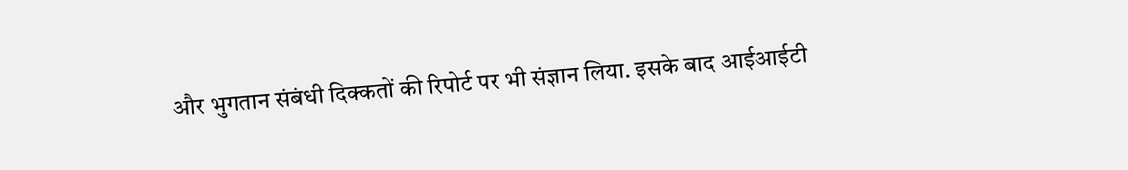और भुगतान संबंधी दिक्कतों की रिपोर्ट पर भी संज्ञान लिया. इसके बाद आईआईटी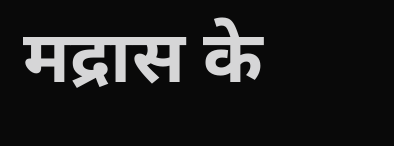मद्रास के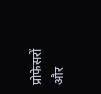प्रोफेसरों और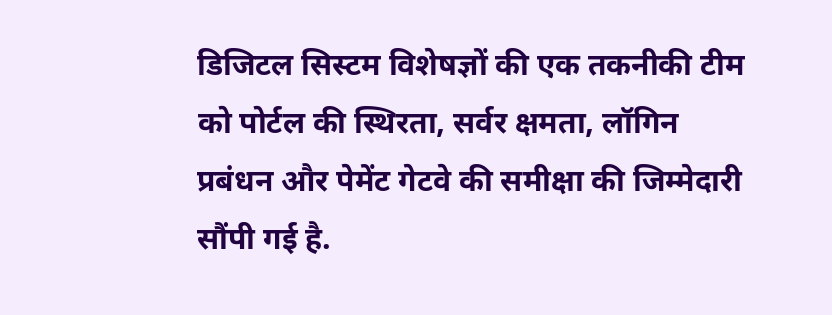डिजिटल सिस्टम विशेषज्ञों की एक तकनीकी टीम को पोर्टल की स्थिरता, सर्वर क्षमता, लॉगिन प्रबंधन और पेमेंट गेटवे की समीक्षा की जिम्मेदारी सौंपी गई है.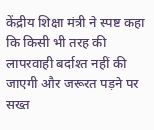केंद्रीय शिक्षा मंत्री ने स्पष्ट कहा कि किसी भी तरह की लापरवाही बर्दाश्त नहीं की जाएगी और जरूरत पड़ने पर सख्त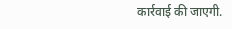कार्रवाई की जाएगी.